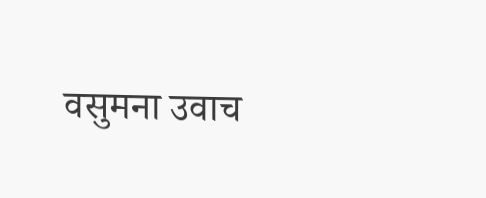वसुमना उवाच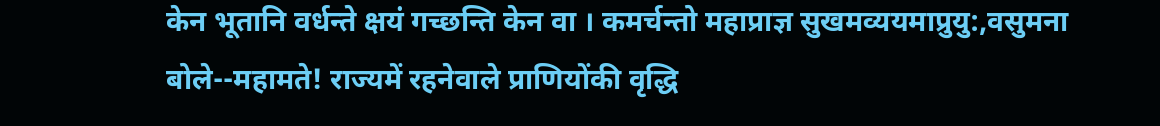केन भूतानि वर्धन्ते क्षयं गच्छन्ति केन वा । कमर्चन्तो महाप्राज्ञ सुखमव्ययमाप्रुयु:,वसुमना बोले--महामते! राज्यमें रहनेवाले प्राणियोंकी वृद्धि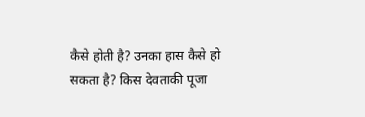कैसे होती है? उनका हास कैसे हो सकता है? किस देवताकी पूजा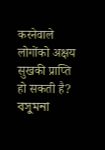करनेवाले लोगोंको अक्षय सुखकी प्राप्ति हो सकती है?
বসুমনা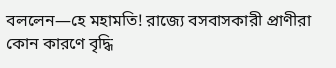বললেন—হে মহামতি! রাজ্যে বসবাসকারী প্রাণীরা কোন কারণে বৃদ্ধি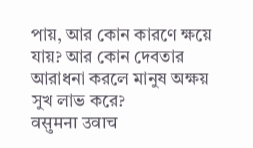পায়, আর কোন কারণে ক্ষয়ে যায়? আর কোন দেবতার আরাধনা করলে মানুষ অক্ষয় সুখ লাভ করে?
वसुमना उवाच